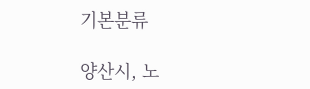기본분류

양산시, 노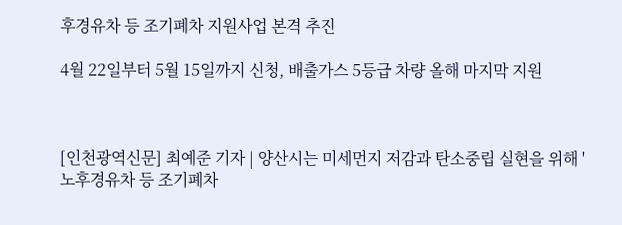후경유차 등 조기폐차 지원사업 본격 추진

4월 22일부터 5월 15일까지 신청, 배출가스 5등급 차량 올해 마지막 지원



[인천광역신문] 최예준 기자 | 양산시는 미세먼지 저감과 탄소중립 실현을 위해 '노후경유차 등 조기폐차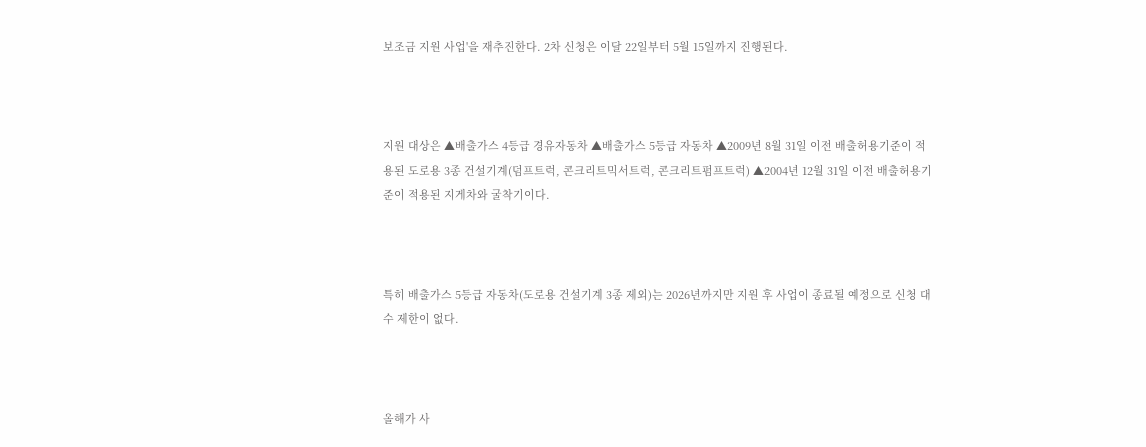보조금 지원 사업'을 재추진한다. 2차 신청은 이달 22일부터 5월 15일까지 진행된다.



지원 대상은 ▲배출가스 4등급 경유자동차 ▲배출가스 5등급 자동차 ▲2009년 8월 31일 이전 배출허용기준이 적용된 도로용 3종 건설기계(덤프트럭, 콘크리트믹서트럭, 콘크리트펌프트럭) ▲2004년 12월 31일 이전 배출허용기준이 적용된 지게차와 굴착기이다.



특히 배출가스 5등급 자동차(도로용 건설기계 3종 제외)는 2026년까지만 지원 후 사업이 종료될 예정으로 신청 대수 제한이 없다.



올해가 사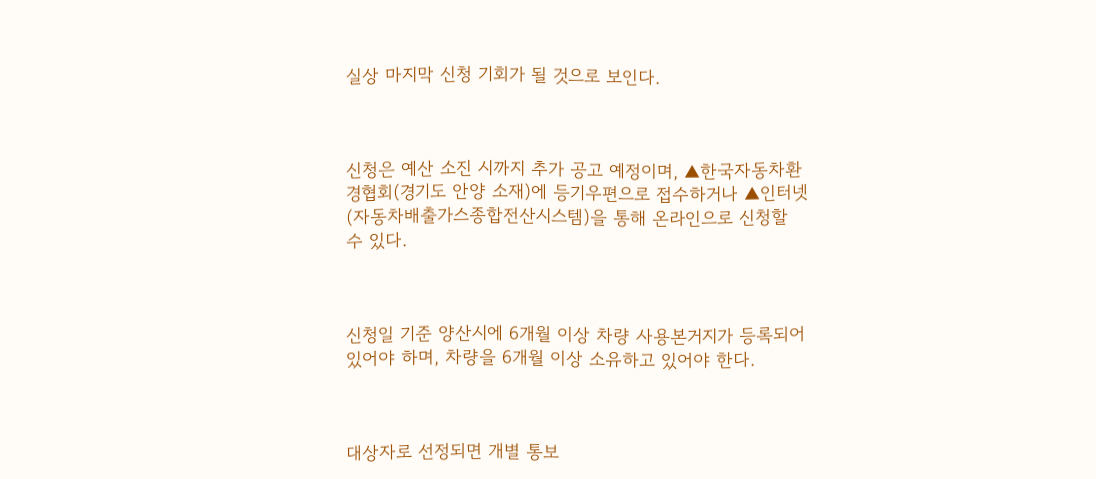실상 마지막 신청 기회가 될 것으로 보인다.



신청은 예산 소진 시까지 추가 공고 예정이며, ▲한국자동차환경협회(경기도 안양 소재)에 등기우편으로 접수하거나 ▲인터넷(자동차배출가스종합전산시스템)을 통해 온라인으로 신청할 수 있다.



신청일 기준 양산시에 6개월 이상 차량 사용본거지가 등록되어 있어야 하며, 차량을 6개월 이상 소유하고 있어야 한다.



대상자로 선정되면 개별 통보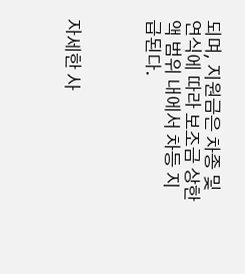되며, 지원금은 차종 및 연식에 따라 보조금 상한액 범위 내에서 차등 지급된다.



자세한 사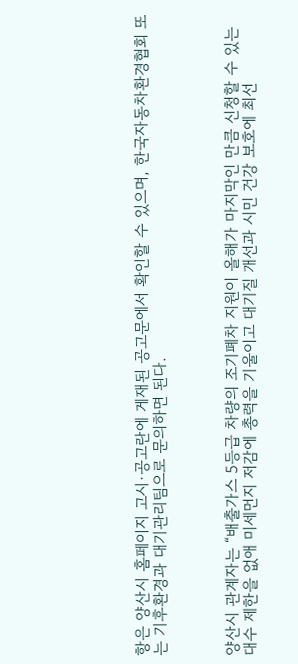항은 양산시 홈페이지 고시·공고란에 게재된 공고문에서 확인할 수 있으며, 한국자동차환경협회 또는 기후환경과 대기관리팀으로 문의하면 된다.



양산시 관계자는 “배출가스 5등급 차량의 조기폐차 지원이 올해가 마지막인 만큼 신청할 수 있는 대수 제한을 없애 미세먼지 저감에 총력을 기울이고 대기질 개선과 시민 건강 보호에 최선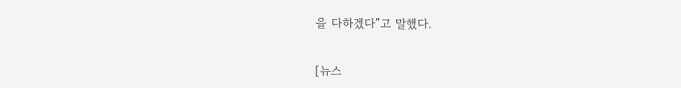을 다하겠다”고 말했다.


[뉴스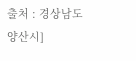출처 : 경상남도양산시]